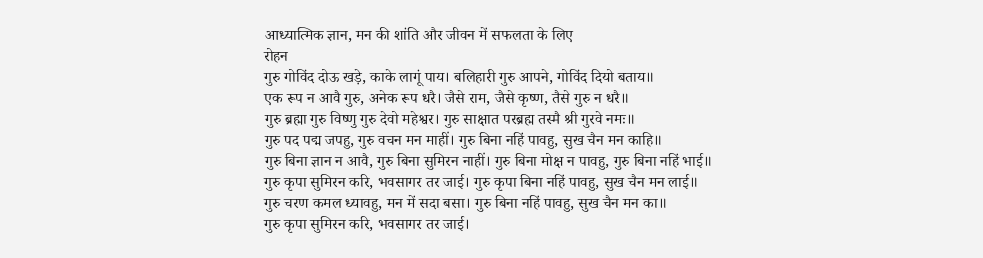आध्यात्मिक ज्ञान, मन की शांति और जीवन में सफलता के लिए
रोहन
गुरु गोविंद दोऊ खड़े, काके लागूं पाय। बलिहारी गुरु आपने, गोविंद दियो बताय॥
एक रूप न आवै गुरु, अनेक रूप धरै। जैसे राम, जैसे कृष्ण, तैसे गुरु न धरै॥
गुरु ब्रह्मा गुरु विष्णु गुरु देवो महेश्वर। गुरु साक्षात परब्रह्म तस्मै श्री गुरवे नमः॥
गुरु पद पद्म जपहु, गुरु वचन मन माहीं। गुरु बिना नहिं पावहु, सुख चैन मन काहि॥
गुरु बिना ज्ञान न आवै, गुरु बिना सुमिरन नाहीं। गुरु बिना मोक्ष न पावहु, गुरु बिना नहिं भाई॥
गुरु कृपा सुमिरन करि, भवसागर तर जाई। गुरु कृपा बिना नहिं पावहु, सुख चैन मन लाई॥
गुरु चरण कमल ध्यावहु, मन में सदा बसा। गुरु बिना नहिं पावहु, सुख चैन मन का॥
गुरु कृपा सुमिरन करि, भवसागर तर जाई।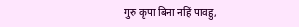गुरु कृपा बिना नहिं पावहु,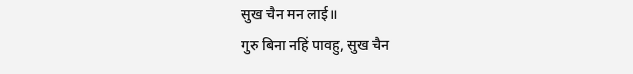सुख चैन मन लाई॥
गुरु बिना नहिं पावहु, सुख चैन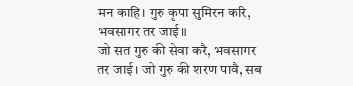मन काहि। गुरु कृपा सुमिरन करि, भवसागर तर जाई॥
जो सत गुरु की सेवा करै, भवसागर तर जाई। जो गुरु की शरण पावै, सब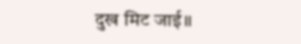दुख मिट जाई॥